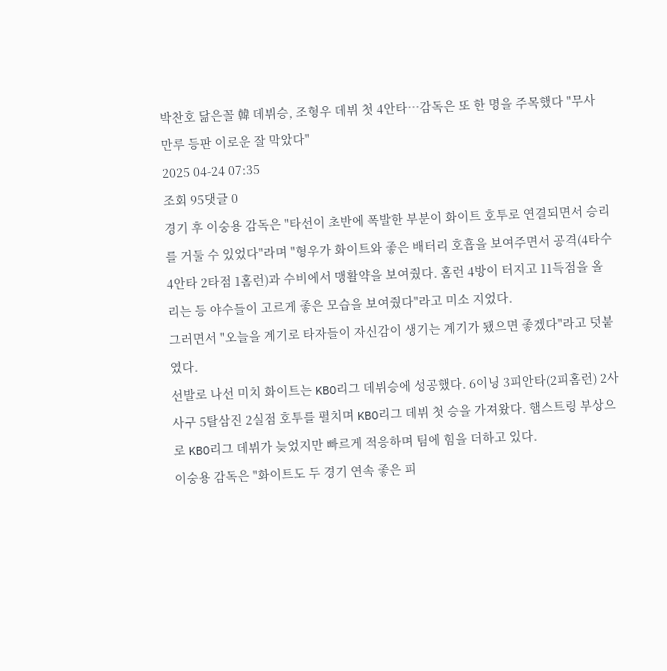박찬호 닮은꼴 韓 데뷔승, 조형우 데뷔 첫 4안타…감독은 또 한 명을 주목했다 "무사 만루 등판 이로운 잘 막았다"
2025 04-24 07:35
조회 95댓글 0
경기 후 이숭용 감독은 "타선이 초반에 폭발한 부분이 화이트 호투로 연결되면서 승리를 거둘 수 있었다"라며 "형우가 화이트와 좋은 배터리 호흡을 보여주면서 공격(4타수 4안타 2타점 1홈런)과 수비에서 맹활약을 보여줬다. 홈런 4방이 터지고 11득점을 올리는 등 야수들이 고르게 좋은 모습을 보여줬다"라고 미소 지었다.
그러면서 "오늘을 계기로 타자들이 자신감이 생기는 계기가 됐으면 좋겠다"라고 덧붙였다.
선발로 나선 미치 화이트는 KBO리그 데뷔승에 성공했다. 6이닝 3피안타(2피홈런) 2사사구 5탈삼진 2실점 호투를 펼치며 KBO리그 데뷔 첫 승을 가져왔다. 햄스트링 부상으로 KBO리그 데뷔가 늦었지만 빠르게 적응하며 팀에 힘을 더하고 있다.
이숭용 감독은 "화이트도 두 경기 연속 좋은 피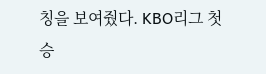칭을 보여줬다. KBO리그 첫 승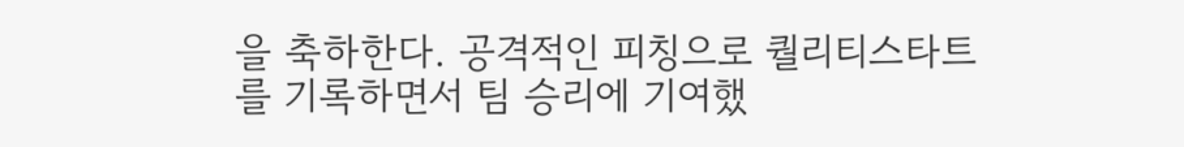을 축하한다. 공격적인 피칭으로 퀄리티스타트를 기록하면서 팀 승리에 기여했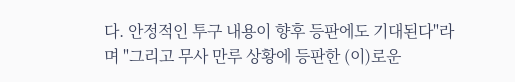다. 안정적인 투구 내용이 향후 등판에도 기대된다"라며 "그리고 무사 만루 상황에 등판한 (이)로운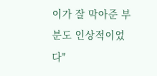이가 잘 막아준 부분도 인상적이었다"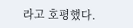라고 호평했다.